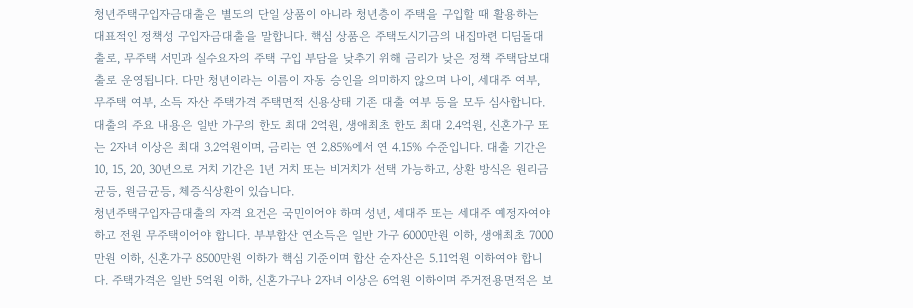청년주택구입자금대출은 별도의 단일 상품이 아니라 청년층이 주택을 구입할 때 활용하는 대표적인 정책성 구입자금대출을 말합니다. 핵심 상품은 주택도시기금의 내집마련 디딤돌대출로, 무주택 서민과 실수요자의 주택 구입 부담을 낮추기 위해 금리가 낮은 정책 주택담보대출로 운영됩니다. 다만 청년이라는 이름이 자동 승인을 의미하지 않으며 나이, 세대주 여부, 무주택 여부, 소득 자산 주택가격 주택면적 신용상태 기존 대출 여부 등을 모두 심사합니다.
대출의 주요 내용은 일반 가구의 한도 최대 2억원, 생애최초 한도 최대 2.4억원, 신혼가구 또는 2자녀 이상은 최대 3.2억원이며, 금리는 연 2.85%에서 연 4.15% 수준입니다. 대출 기간은 10, 15, 20, 30년으로 거치 기간은 1년 거치 또는 비거치가 선택 가능하고, 상환 방식은 원리금균등, 원금균등, 체증식상환이 있습니다.
청년주택구입자금대출의 자격 요건은 국민이어야 하며 성년, 세대주 또는 세대주 예정자여야 하고 전원 무주택이어야 합니다. 부부합산 연소득은 일반 가구 6000만원 이하, 생애최초 7000만원 이하, 신혼가구 8500만원 이하가 핵심 기준이며 합산 순자산은 5.11억원 이하여야 합니다. 주택가격은 일반 5억원 이하, 신혼가구나 2자녀 이상은 6억원 이하이며 주거전용면적은 보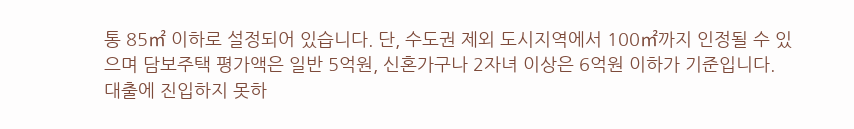통 85㎡ 이하로 설정되어 있습니다. 단, 수도권 제외 도시지역에서 100㎡까지 인정될 수 있으며 담보주택 평가액은 일반 5억원, 신혼가구나 2자녀 이상은 6억원 이하가 기준입니다.
대출에 진입하지 못하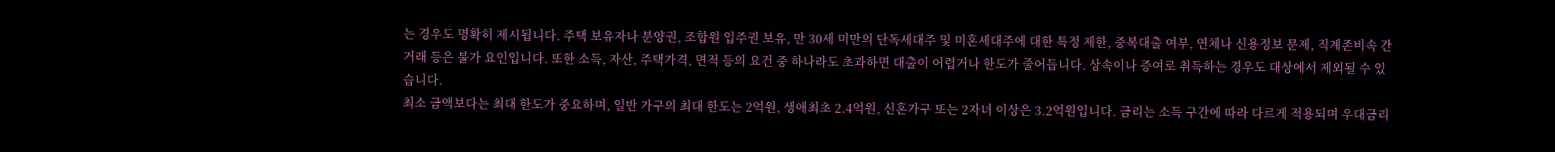는 경우도 명확히 제시됩니다. 주택 보유자나 분양권, 조합원 입주권 보유, 만 30세 미만의 단독세대주 및 미혼세대주에 대한 특정 제한, 중복대출 여부, 연체나 신용정보 문제, 직계존비속 간 거래 등은 불가 요인입니다. 또한 소득, 자산, 주택가격, 면적 등의 요건 중 하나라도 초과하면 대출이 어렵거나 한도가 줄어듭니다. 상속이나 증여로 취득하는 경우도 대상에서 제외될 수 있습니다.
최소 금액보다는 최대 한도가 중요하며, 일반 가구의 최대 한도는 2억원, 생애최초 2.4억원, 신혼가구 또는 2자녀 이상은 3.2억원입니다. 금리는 소득 구간에 따라 다르게 적용되며 우대금리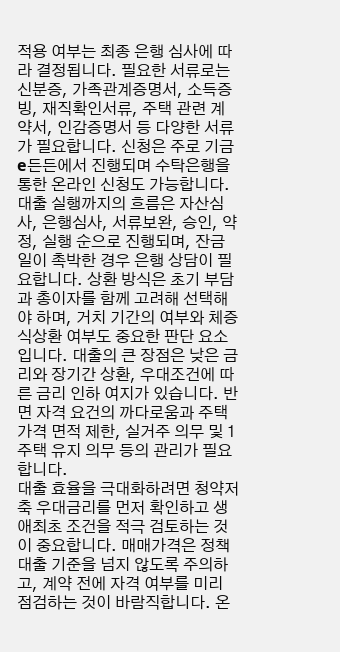적용 여부는 최종 은행 심사에 따라 결정됩니다. 필요한 서류로는 신분증, 가족관계증명서, 소득증빙, 재직확인서류, 주택 관련 계약서, 인감증명서 등 다양한 서류가 필요합니다. 신청은 주로 기금e든든에서 진행되며 수탁은행을 통한 온라인 신청도 가능합니다.
대출 실행까지의 흐름은 자산심사, 은행심사, 서류보완, 승인, 약정, 실행 순으로 진행되며, 잔금일이 촉박한 경우 은행 상담이 필요합니다. 상환 방식은 초기 부담과 총이자를 함께 고려해 선택해야 하며, 거치 기간의 여부와 체증식상환 여부도 중요한 판단 요소입니다. 대출의 큰 장점은 낮은 금리와 장기간 상환, 우대조건에 따른 금리 인하 여지가 있습니다. 반면 자격 요건의 까다로움과 주택 가격 면적 제한, 실거주 의무 및 1주택 유지 의무 등의 관리가 필요합니다.
대출 효율을 극대화하려면 청약저축 우대금리를 먼저 확인하고 생애최초 조건을 적극 검토하는 것이 중요합니다. 매매가격은 정책대출 기준을 넘지 않도록 주의하고, 계약 전에 자격 여부를 미리 점검하는 것이 바람직합니다. 온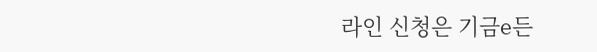라인 신청은 기금e든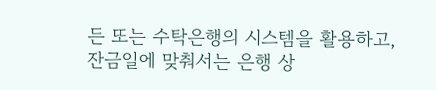든 또는 수탁은행의 시스템을 활용하고, 잔금일에 맞춰서는 은행 상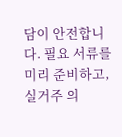담이 안전합니다. 필요 서류를 미리 준비하고, 실거주 의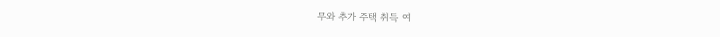무와 추가 주택 취득 여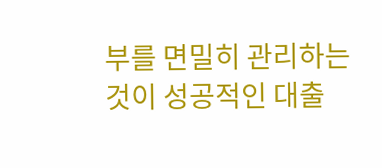부를 면밀히 관리하는 것이 성공적인 대출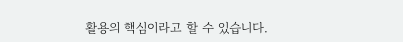활용의 핵심이라고 할 수 있습니다.